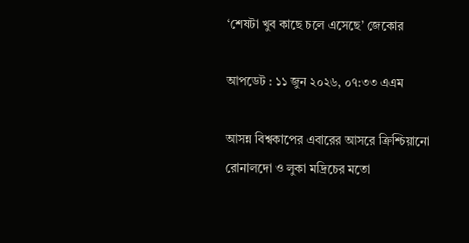‘শেষটা খুব কাছে চলে এসেছে’ জেকোর

আপডেট : ১১ জুন ২০২৬, ০৭:৩৩ এএম

আসন্ন বিশ্বকাপের এবারের আসরে ক্রিশ্চিয়ানো রোনালদো ও লুকা মদ্রিচের মতো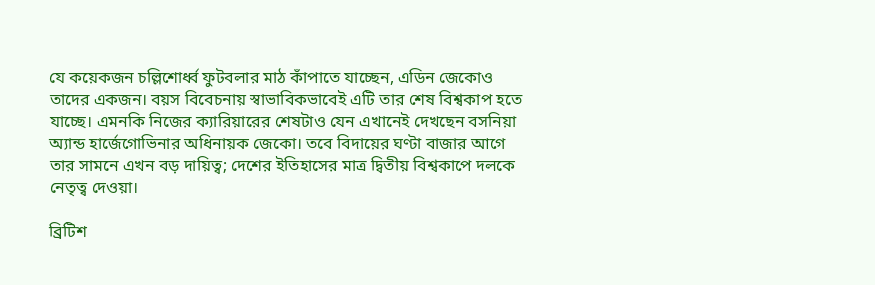যে কয়েকজন চল্লিশোর্ধ্ব ফুটবলার মাঠ কাঁপাতে যাচ্ছেন, এডিন জেকোও তাদের একজন। বয়স বিবেচনায় স্বাভাবিকভাবেই এটি তার শেষ বিশ্বকাপ হতে যাচ্ছে। এমনকি নিজের ক্যারিয়ারের শেষটাও যেন এখানেই দেখছেন বসনিয়া অ্যান্ড হার্জেগোভিনার অধিনায়ক জেকো। তবে বিদায়ের ঘণ্টা বাজার আগে তার সামনে এখন বড় দায়িত্ব; দেশের ইতিহাসের মাত্র দ্বিতীয় বিশ্বকাপে দলকে নেতৃত্ব দেওয়া।

ব্রিটিশ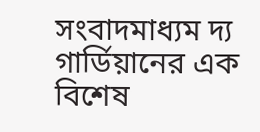সংবাদমাধ্যম দ্য গার্ডিয়ানের এক বিশেষ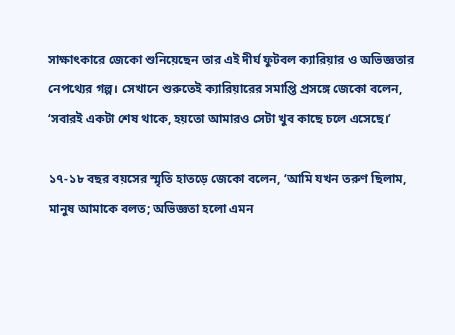সাক্ষাৎকারে জেকো শুনিয়েছেন তার এই দীর্ঘ ফুটবল ক্যারিয়ার ও অভিজ্ঞতার নেপথ্যের গল্প। সেখানে শুরুতেই ক্যারিয়ারের সমাপ্তি প্রসঙ্গে জেকো বলেন, ‘সবারই একটা শেষ থাকে, হয়তো আমারও সেটা খুব কাছে চলে এসেছে।’

১৭-১৮ বছর বয়সের স্মৃতি হাতড়ে জেকো বলেন, ‘আমি যখন তরুণ ছিলাম, মানুষ আমাকে বলত; অভিজ্ঞতা হলো এমন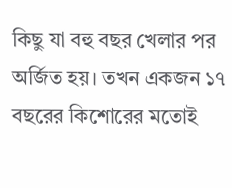কিছু যা বহু বছর খেলার পর অর্জিত হয়। তখন একজন ১৭ বছরের কিশোরের মতোই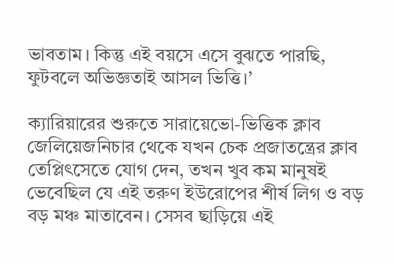ভাবতাম। কিন্তু এই বয়সে এসে বুঝতে পারছি, ফুটবলে অভিজ্ঞতাই আসল ভিত্তি।’

ক্যারিয়ারের শুরুতে সারায়েভো-ভিত্তিক ক্লাব জেলিয়েজনিচার থেকে যখন চেক প্রজাতন্ত্রের ক্লাব তেপ্লিৎসেতে যোগ দেন, তখন খুব কম মানুষই ভেবেছিল যে এই তরুণ ইউরোপের শীর্ষ লিগ ও বড় বড় মঞ্চ মাতাবেন। সেসব ছাড়িয়ে এই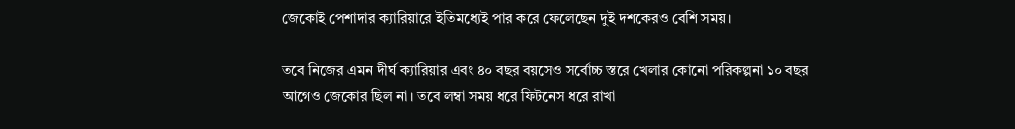জেকোই পেশাদার ক্যারিয়ারে ইতিমধ্যেই পার করে ফেলেছেন দুই দশকেরও বেশি সময়।

তবে নিজের এমন দীর্ঘ ক্যারিয়ার এবং ৪০ বছর বয়সেও সর্বোচ্চ স্তরে খেলার কোনো পরিকল্পনা ১০ বছর আগেও জেকোর ছিল না। তবে লম্বা সময় ধরে ফিটনেস ধরে রাখা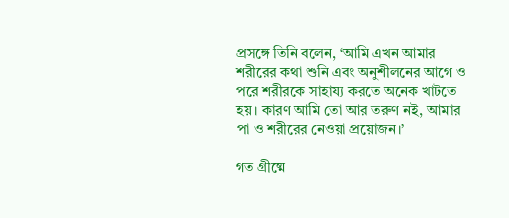প্রসঙ্গে তিনি বলেন, ‘আমি এখন আমার শরীরের কথা শুনি এবং অনুশীলনের আগে ও পরে শরীরকে সাহায্য করতে অনেক খাটতে হয়। কারণ আমি তো আর তরুণ নই, আমার পা ও শরীরের নেওয়া প্রয়োজন।’

গত গ্রীষ্মে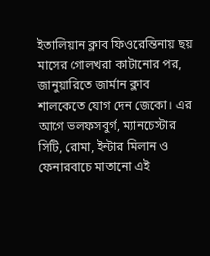ইতালিয়ান ক্লাব ফিওরেন্তিনায় ছয় মাসের গোলখরা কাটানোর পর, জানুয়ারিতে জার্মান ক্লাব শালকেতে যোগ দেন জেকো। এর আগে ভলফসবুর্গ, ম্যানচেস্টার সিটি, রোমা, ইন্টার মিলান ও ফেনারবাচে মাতানো এই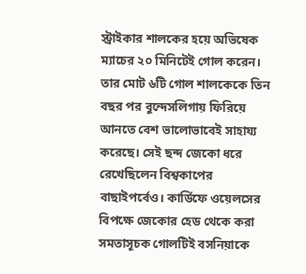স্ট্রাইকার শালকের হয়ে অভিষেক ম্যাচের ২০ মিনিটেই গোল করেন। তার মোট ৬টি গোল শালকেকে তিন বছর পর বুন্দেসলিগায় ফিরিয়ে আনতে বেশ ভালোভাবেই সাহায্য করেছে। সেই ছন্দ জেকো ধরে রেখেছিলেন বিশ্বকাপের বাছাইপর্বেও। কার্ডিফে ওয়েলসের বিপক্ষে জেকোর হেড থেকে করা সমতাসূচক গোলটিই বসনিয়াকে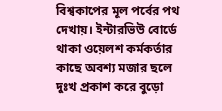বিশ্বকাপের মূল পর্বের পথ দেখায়। ইন্টারভিউ বোর্ডে থাকা ওয়েলশ কর্মকর্তার কাছে অবশ্য মজার ছলে দুঃখ প্রকাশ করে বুড়ো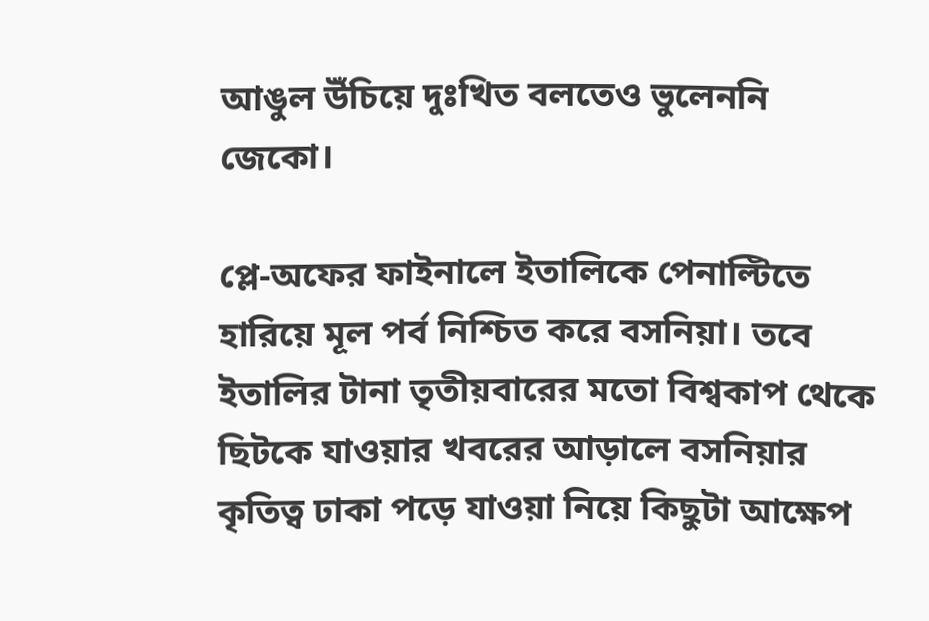আঙুল উঁচিয়ে দুঃখিত বলতেও ভুলেননি জেকো।

প্লে-অফের ফাইনালে ইতালিকে পেনাল্টিতে হারিয়ে মূল পর্ব নিশ্চিত করে বসনিয়া। তবে ইতালির টানা তৃতীয়বারের মতো বিশ্বকাপ থেকে ছিটকে যাওয়ার খবরের আড়ালে বসনিয়ার কৃতিত্ব ঢাকা পড়ে যাওয়া নিয়ে কিছুটা আক্ষেপ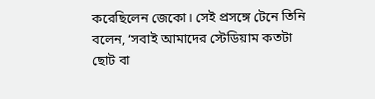করেছিলেন জেকো। সেই প্রসঙ্গে টেনে তিনি বলেন, ‘সবাই আমাদের স্টেডিয়াম কতটা ছোট বা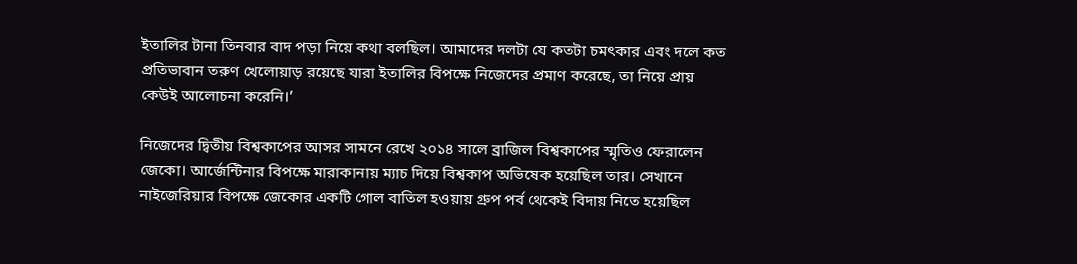ইতালির টানা তিনবার বাদ পড়া নিয়ে কথা বলছিল। আমাদের দলটা যে কতটা চমৎকার এবং দলে কত প্রতিভাবান তরুণ খেলোয়াড় রয়েছে যারা ইতালির বিপক্ষে নিজেদের প্রমাণ করেছে, তা নিয়ে প্রায় কেউই আলোচনা করেনি।’

নিজেদের দ্বিতীয় বিশ্বকাপের আসর সামনে রেখে ২০১৪ সালে ব্রাজিল বিশ্বকাপের স্মৃতিও ফেরালেন জেকো। আর্জেন্টিনার বিপক্ষে মারাকানায় ম্যাচ দিয়ে বিশ্বকাপ অভিষেক হয়েছিল তার। সেখানে নাইজেরিয়ার বিপক্ষে জেকোর একটি গোল বাতিল হওয়ায় গ্রুপ পর্ব থেকেই বিদায় নিতে হয়েছিল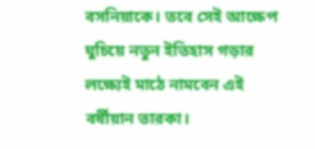বসনিয়াকে। তবে সেই আক্ষেপ ঘুচিয়ে নতুন ইতিহাস গড়ার লক্ষ্যেই মাঠে নামবেন এই বর্ষীয়ান তারকা।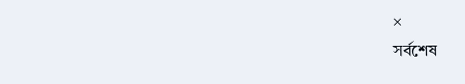×
সর্বশেষ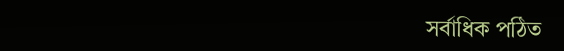সর্বাধিক পঠিত